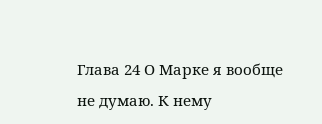Глава 24 О Марке я вообще не думаю. К нему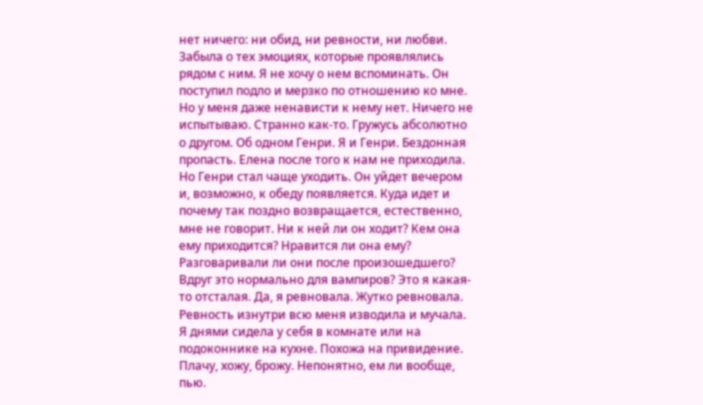нет ничего: ни обид, ни ревности, ни любви. Забыла о тех эмоциях, которые проявлялись рядом с ним. Я не хочу о нем вспоминать. Он поступил подло и мерзко по отношению ко мне. Но у меня даже ненависти к нему нет. Ничего не испытываю. Странно как-то. Гружусь абсолютно о другом. Об одном Генри. Я и Генри. Бездонная пропасть. Елена после того к нам не приходила. Но Генри стал чаще уходить. Он уйдет вечером и, возможно, к обеду появляется. Куда идет и почему так поздно возвращается, естественно, мне не говорит. Ни к ней ли он ходит? Кем она ему приходится? Нравится ли она ему? Разговаривали ли они после произошедшего? Вдруг это нормально для вампиров? Это я какая-то отсталая. Да, я ревновала. Жутко ревновала. Ревность изнутри всю меня изводила и мучала. Я днями сидела у себя в комнате или на подоконнике на кухне. Похожа на привидение. Плачу, хожу, брожу. Непонятно, ем ли вообще, пью.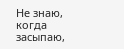Не знаю, когда засыпаю,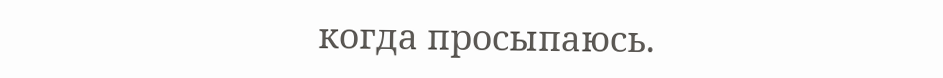когда просыпаюсь.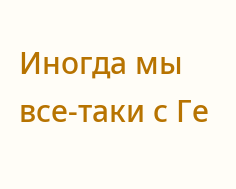Иногда мы все-таки с Ге